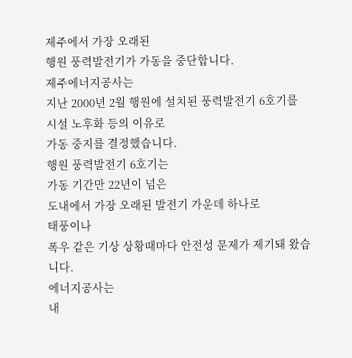제주에서 가장 오래된
행원 풍력발전기가 가동을 중단합니다.
제주에너지공사는
지난 2000년 2월 행원에 설치된 풍력발전기 6호기를
시설 노후화 등의 이유로
가동 중지를 결정했습니다.
행원 풍력발전기 6호기는
가동 기간만 22년이 넘은
도내에서 가장 오래된 발전기 가운데 하나로
태풍이나
폭우 같은 기상 상황때마다 안전성 문제가 제기돼 왔습니다.
에너지공사는
내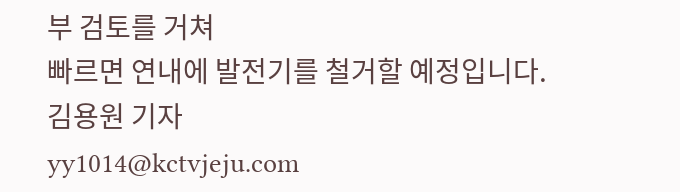부 검토를 거쳐
빠르면 연내에 발전기를 철거할 예정입니다.
김용원 기자
yy1014@kctvjeju.com